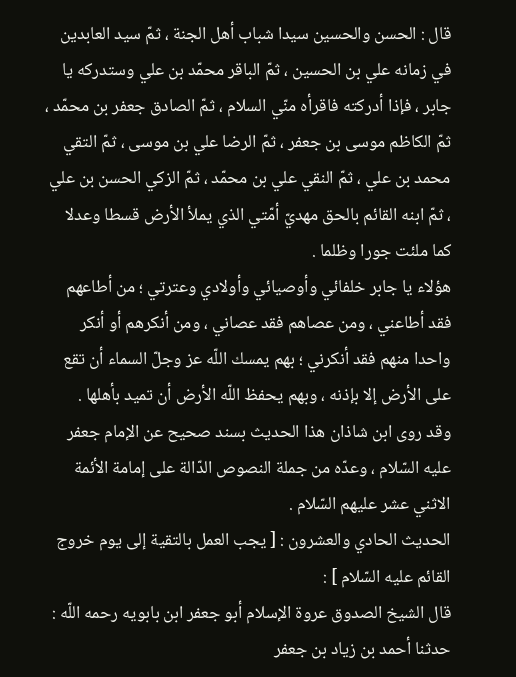قال : الحسن والحسين سيدا شباب أهل الجنة ، ثمّ سيد العابدين في زمانه علي بن الحسين ، ثمّ الباقر محمّد بن علي وستدركه يا جابر ، فإذا أدركته فاقرأه منّي السلام ، ثمّ الصادق جعفر بن محمّد ، ثمّ الكاظم موسى بن جعفر ، ثمّ الرضا علي بن موسى ، ثمّ التقي محمد بن علي ، ثمّ النقي علي بن محمّد ، ثمّ الزكي الحسن بن علي ، ثمّ ابنه القائم بالحق مهديّ أمّتي الذي يملأ الأرض قسطا وعدلا كما ملئت جورا وظلما .
هؤلاء يا جابر خلفائي وأوصيائي وأولادي وعترتي ؛ من أطاعهم فقد أطاعني ، ومن عصاهم فقد عصاني ، ومن أنكرهم أو أنكر واحدا منهم فقد أنكرني ؛ بهم يمسك اللّه عز وجلّ السماء أن تقع على الأرض إلا بإذنه ، وبهم يحفظ اللّه الأرض أن تميد بأهلها .
وقد روى ابن شاذان هذا الحديث بسند صحيح عن الإمام جعفر عليه السّلام ، وعدّه من جملة النصوص الدّالة على إمامة الأئمة الاثني عشر عليهم السّلام .
الحديث الحادي والعشرون : [ يجب العمل بالتقية إلى يوم خروج القائم عليه السّلام ] :
قال الشيخ الصدوق عروة الإسلام أبو جعفر ابن بابويه رحمه اللّه :
حدثنا أحمد بن زياد بن جعفر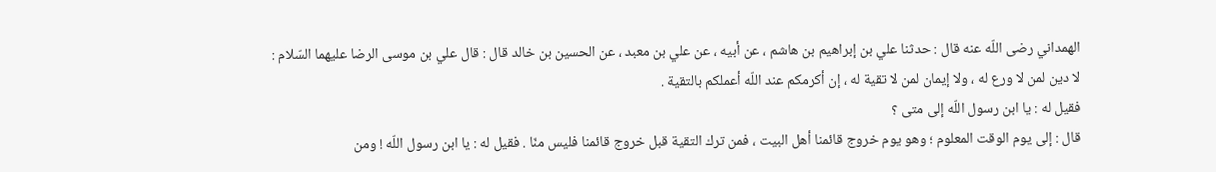الهمداني رضى اللّه عنه قال : حدثنا علي بن إبراهيم بن هاشم ، عن أبيه ، عن علي بن معبد ، عن الحسين بن خالد قال : قال علي بن موسى الرضا عليهما السّلام :
لا دين لمن لا ورع له ، ولا إيمان لمن لا تقية له ، إن أكرمكم عند اللّه أعملكم بالتقية .
فقيل له : يا ابن رسول اللّه إلى متى ؟
قال : إلى يوم الوقت المعلوم ؛ وهو يوم خروج قائمنا أهل البيت ، فمن ترك التقية قبل خروج قائمنا فليس منّا . فقيل له : يا ابن رسول اللّه ! ومن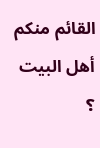القائم منكم أهل البيت ؟